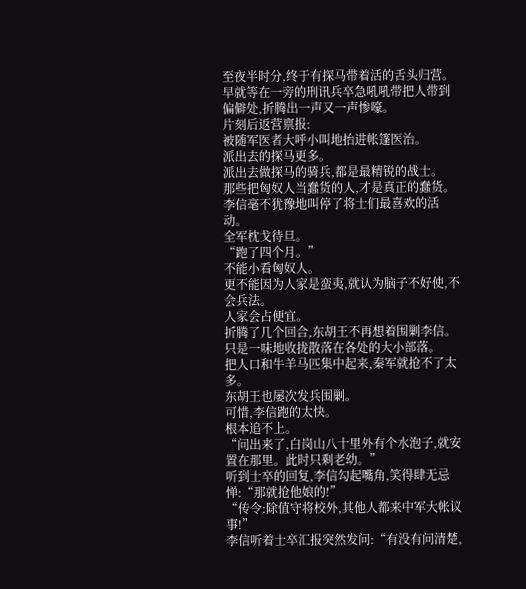至夜半时分,终于有探马带着活的舌头归营。
早就等在一旁的刑讯兵卒急吼吼带把人带到偏僻处,折腾出一声又一声惨嚎。
片刻后返营禀报:
被随军医者大呼小叫地抬进帐篷医治。
派出去的探马更多。
派出去做探马的骑兵,都是最精锐的战士。
那些把匈奴人当蠢货的人,才是真正的蠢货。
李信毫不犹豫地叫停了将士们最喜欢的活动。
全军枕戈待旦。
“跑了四个月。”
不能小看匈奴人。
更不能因为人家是蛮夷,就认为脑子不好使,不会兵法。
人家会占便宜。
折腾了几个回合,东胡王不再想着围剿李信。
只是一味地收拢散落在各处的大小部落。
把人口和牛羊马匹集中起来,秦军就抢不了太多。
东胡王也屡次发兵围剿。
可惜,李信跑的太快。
根本追不上。
“问出来了,白岗山八十里外有个水泡子,就安置在那里。此时只剩老幼。”
听到士卒的回复,李信勾起嘴角,笑得肆无忌惮:“那就抢他娘的!”
“传令:除值守将校外,其他人都来中军大帐议事!”
李信听着士卒汇报突然发问:“有没有问清楚,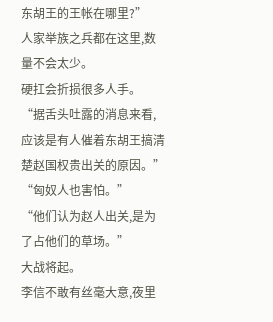东胡王的王帐在哪里?”
人家举族之兵都在这里,数量不会太少。
硬扛会折损很多人手。
“据舌头吐露的消息来看,应该是有人催着东胡王搞清楚赵国权贵出关的原因。”
“匈奴人也害怕。”
“他们认为赵人出关,是为了占他们的草场。”
大战将起。
李信不敢有丝毫大意,夜里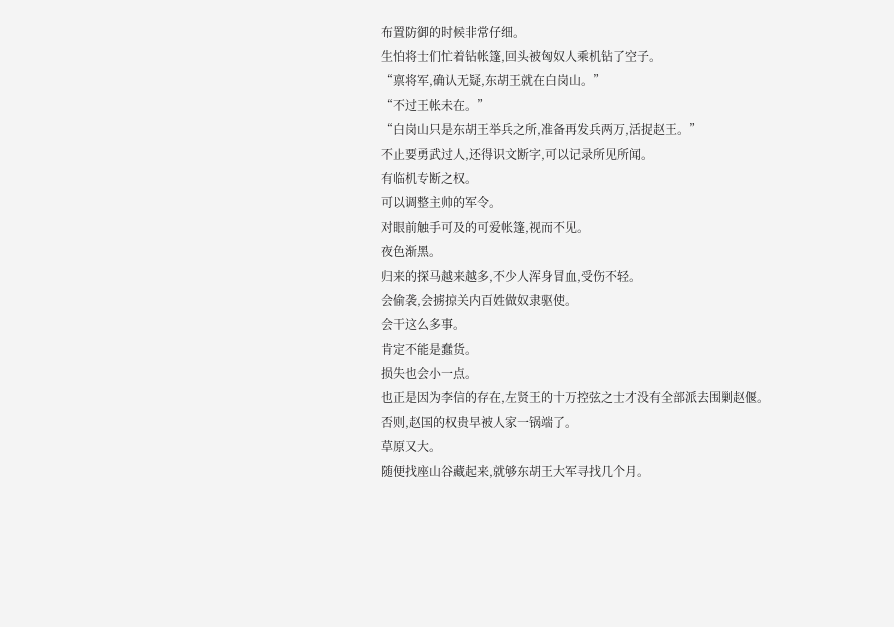布置防御的时候非常仔细。
生怕将士们忙着钻帐篷,回头被匈奴人乘机钻了空子。
“禀将军,确认无疑,东胡王就在白岗山。”
“不过王帐未在。”
“白岗山只是东胡王举兵之所,准备再发兵两万,活捉赵王。”
不止要勇武过人,还得识文断字,可以记录所见所闻。
有临机专断之权。
可以调整主帅的军令。
对眼前触手可及的可爱帐篷,视而不见。
夜色渐黑。
归来的探马越来越多,不少人浑身冒血,受伤不轻。
会偷袭,会掳掠关内百姓做奴隶驱使。
会干这么多事。
肯定不能是蠢货。
损失也会小一点。
也正是因为李信的存在,左贤王的十万控弦之士才没有全部派去围剿赵偃。
否则,赵国的权贵早被人家一锅端了。
草原又大。
随便找座山谷藏起来,就够东胡王大军寻找几个月。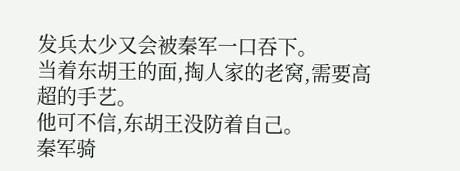发兵太少又会被秦军一口吞下。
当着东胡王的面,掏人家的老窝,需要高超的手艺。
他可不信,东胡王没防着自己。
秦军骑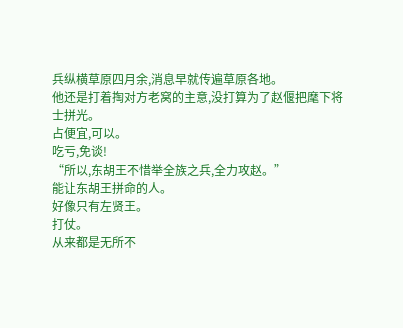兵纵横草原四月余,消息早就传遍草原各地。
他还是打着掏对方老窝的主意,没打算为了赵偃把麾下将士拼光。
占便宜,可以。
吃亏,免谈!
“所以,东胡王不惜举全族之兵,全力攻赵。”
能让东胡王拼命的人。
好像只有左贤王。
打仗。
从来都是无所不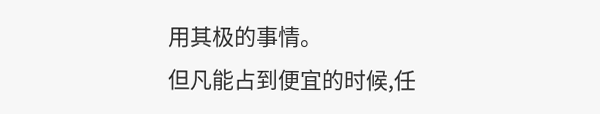用其极的事情。
但凡能占到便宜的时候,任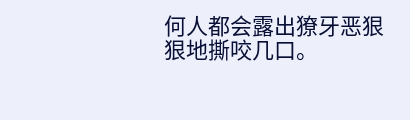何人都会露出獠牙恶狠狠地撕咬几口。